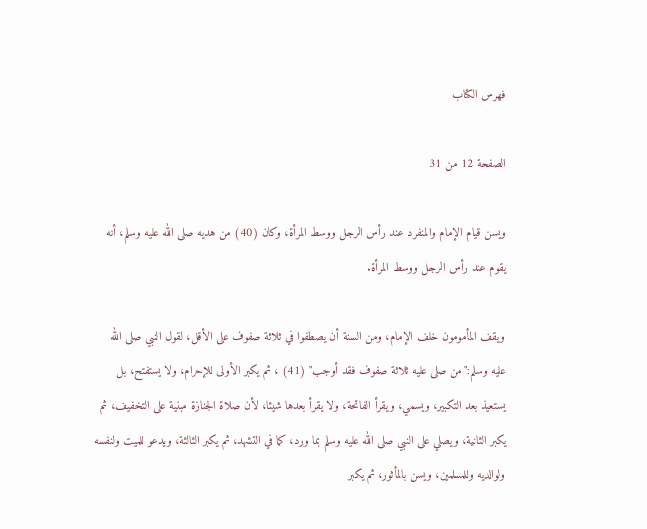فهرس الكتاب

الصفحة 12 من 31

ويسن قيام الإمام والمنفرد عند رأس الرجل ووسط المرأة، وكان (40) من هديه صلى الله عليه وسلم، أنه يقوم عند رأس الرجل ووسط المرأة.

ويقف المأمومون خلف الإمام، ومن السنة أن يصطفوا في ثلاثة صفوف على الأقل، لقول النبي صلى الله عليه وسلم:"من صلى عليه ثلاثة صفوف فقد أوجب" (41) ، ثم يكبر الأولى للإحرام، ولا يستفتح، بل يستعيذ بعد التكبير، ويسمي، ويقرأ الفاتحة، ولا يقرأ بعدها شيئا، لأن صلاة الجنازة مبنية على التخفيف، ثم يكبر الثانية، ويصلي على النبي صلى الله عليه وسلم بما ورد، كما في التشهد، ثم يكبر الثالثة، ويدعو للميت ولنفسه ولوالديه وللمسلمين، ويسن بالمأثور، ثم يكبر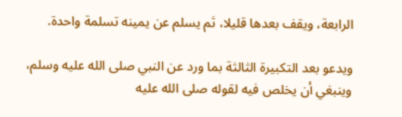الرابعة، ويقف بعدها قليلا، ثم يسلم عن يمينه تسلمة واحدة.

ويدعو بعد التكبيرة الثالثة بما ورد عن النبي صلى الله عليه وسلم، وينبغي أن يخلص فيه لقوله صلى الله عليه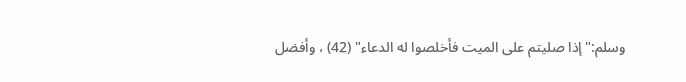وسلم:"إذا صليتم على الميت فأخلصوا له الدعاء" (42) ، وأفضل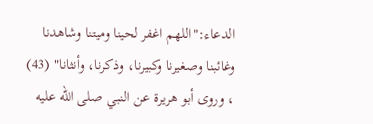الدعاء:"اللهم اغفر لحينا وميتنا وشاهدنا وغائبنا وصغيرنا وكبيرنا، وذكرنا، وأنثانا" (43) ، وروى أبو هريرة عن النبي صلى الله عليه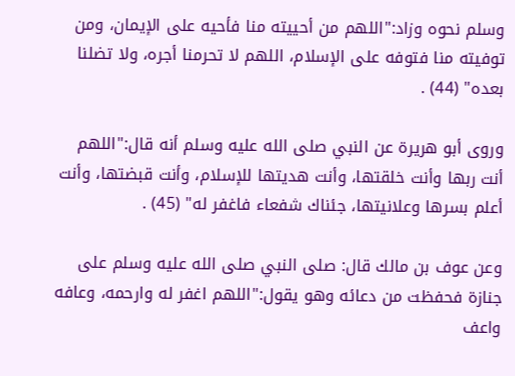وسلم نحوه وزاد:"اللهم من أحييته منا فأحيه على الإيمان، ومن توفيته منا فتوفه على الإسلام، اللهم لا تحرمنا أجره، ولا تضلنا بعده" (44) .

وروى أبو هريرة عن النبي صلى الله عليه وسلم أنه قال:"اللهم أنت ربها وأنت خلقتها، وأنت هديتها للإسلام، وأنت قبضتها، وأنت أعلم بسرها وعلانيتها، جئناك شفعاء فاغفر له" (45) .

وعن عوف بن مالك قال: صلى النبي صلى الله عليه وسلم على جنازة فحفظت من دعائه وهو يقول:"اللهم اغفر له وارحمه، وعافه واعف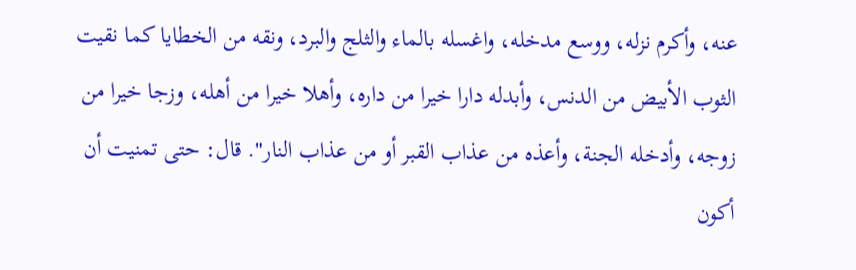عنه، وأكرم نزله، ووسع مدخله، واغسله بالماء والثلج والبرد، ونقه من الخطايا كما نقيت الثوب الأبيض من الدنس، وأبدله دارا خيرا من داره، وأهلا خيرا من أهله، وزجا خيرا من زوجه، وأدخله الجنة، وأعذه من عذاب القبر أو من عذاب النار". قال: حتى تمنيت أن أكون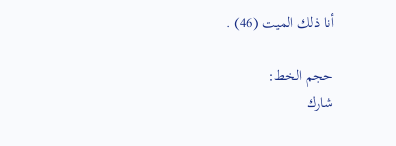أنا ذلك الميت (46) .

حجم الخط:
شارك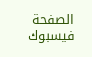الصفحة
فيسبوك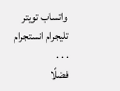واتساب تويتر تليجرام انستجرام
. . .
فضلًا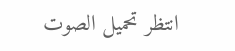انتظر تحميل الصوت